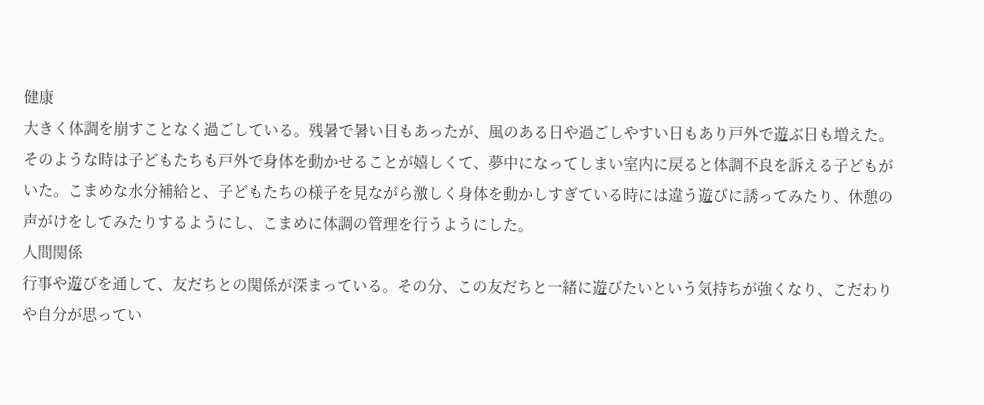健康
大きく体調を崩すことなく過ごしている。残暑で暑い日もあったが、風のある日や過ごしやすい日もあり戸外で遊ぶ日も増えた。そのような時は子どもたちも戸外で身体を動かせることが嬉しくて、夢中になってしまい室内に戻ると体調不良を訴える子どもがいた。こまめな水分補給と、子どもたちの様子を見ながら激しく身体を動かしすぎている時には違う遊びに誘ってみたり、休憩の声がけをしてみたりするようにし、こまめに体調の管理を行うようにした。
人間関係
行事や遊びを通して、友だちとの関係が深まっている。その分、この友だちと一緒に遊びたいという気持ちが強くなり、こだわりや自分が思ってい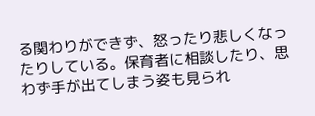る関わりができず、怒ったり悲しくなったりしている。保育者に相談したり、思わず手が出てしまう姿も見られ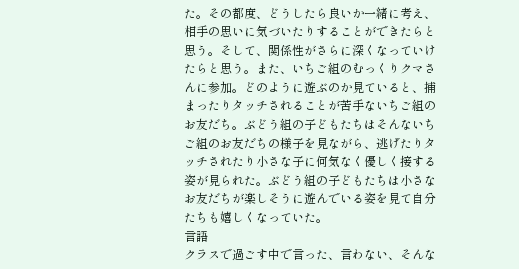た。その都度、どうしたら良いか一緒に考え、相手の思いに気づいたりすることができたらと思う。そして、関係性がさらに深くなっていけたらと思う。また、いちご組のむっくりクマさんに参加。どのように遊ぶのか見ていると、捕まったりタッチされることが苦手ないちご組のお友だち。ぶどう組の子どもたちはそんないちご組のお友だちの様子を見ながら、逃げたりタッチされたり小さな子に何気なく優しく接する姿が見られた。ぶどう組の子どもたちは小さなお友だちが楽しそうに遊んでいる姿を見て自分たちも嬉しくなっていた。
言語
クラスで過ごす中で言った、言わない、そんな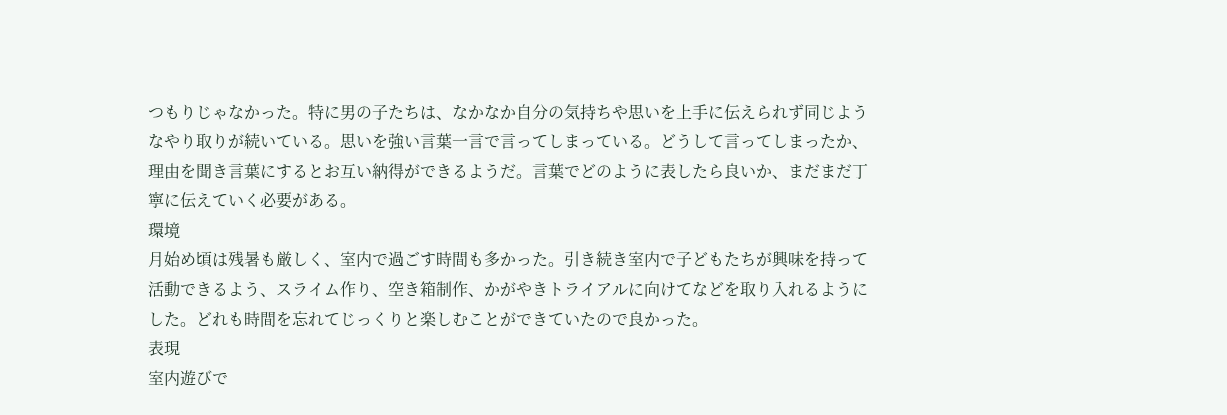つもりじゃなかった。特に男の子たちは、なかなか自分の気持ちや思いを上手に伝えられず同じようなやり取りが続いている。思いを強い言葉一言で言ってしまっている。どうして言ってしまったか、理由を聞き言葉にするとお互い納得ができるようだ。言葉でどのように表したら良いか、まだまだ丁寧に伝えていく必要がある。
環境
月始め頃は残暑も厳しく、室内で過ごす時間も多かった。引き続き室内で子どもたちが興味を持って活動できるよう、スライム作り、空き箱制作、かがやきトライアルに向けてなどを取り入れるようにした。どれも時間を忘れてじっくりと楽しむことができていたので良かった。
表現
室内遊びで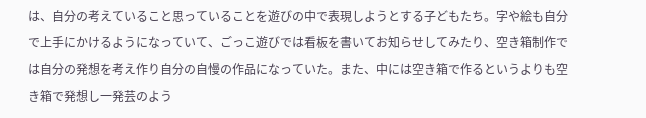は、自分の考えていること思っていることを遊びの中で表現しようとする子どもたち。字や絵も自分で上手にかけるようになっていて、ごっこ遊びでは看板を書いてお知らせしてみたり、空き箱制作では自分の発想を考え作り自分の自慢の作品になっていた。また、中には空き箱で作るというよりも空き箱で発想し一発芸のよう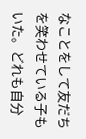なことをして友だちを笑わせている子もいた。どれも自分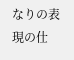なりの表現の仕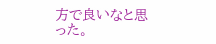方で良いなと思った。